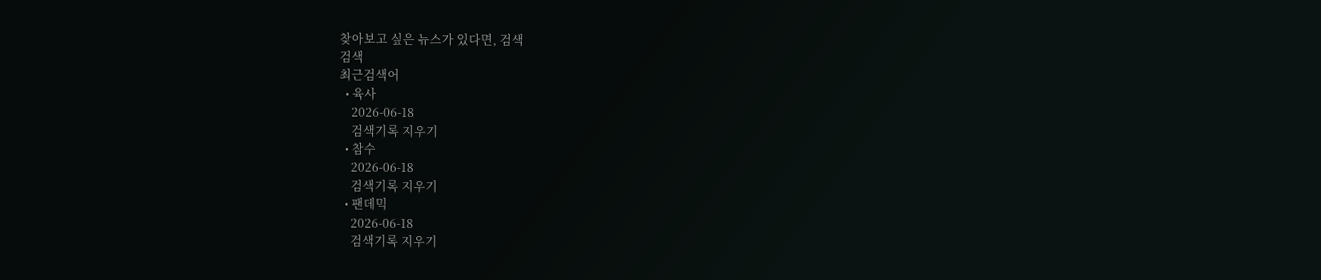찾아보고 싶은 뉴스가 있다면, 검색
검색
최근검색어
  • 육사
    2026-06-18
    검색기록 지우기
  • 참수
    2026-06-18
    검색기록 지우기
  • 팬데믹
    2026-06-18
    검색기록 지우기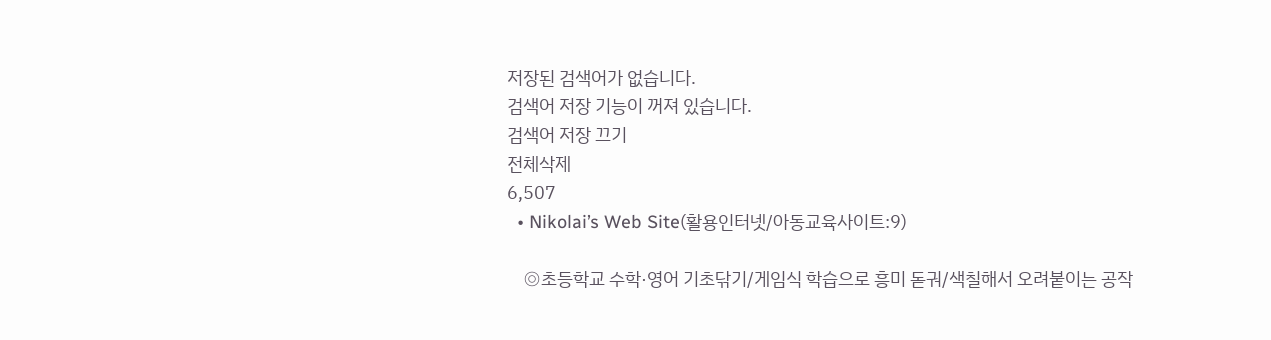저장된 검색어가 없습니다.
검색어 저장 기능이 꺼져 있습니다.
검색어 저장 끄기
전체삭제
6,507
  • Nikolai’s Web Site(활용인터넷/아동교육사이트:9)

    ◎초등학교 수학·영어 기초닦기/게임식 학습으로 흥미 돋궈/색칠해서 오려붙이는 공작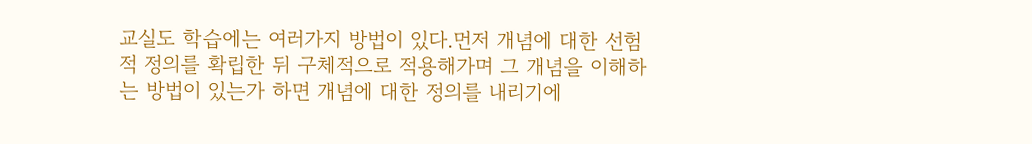교실도 학습에는 여러가지 방법이 있다.먼저 개념에 대한 선험적 정의를 확립한 뒤 구체적으로 적용해가며 그 개념을 이해하는 방법이 있는가 하면 개념에 대한 정의를 내리기에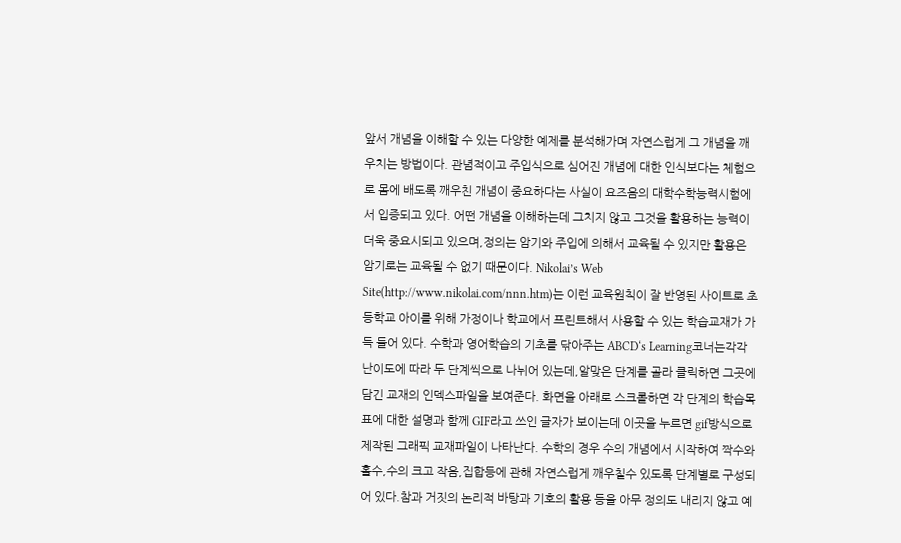앞서 개념을 이해할 수 있는 다양한 예제를 분석해가며 자연스럽게 그 개념을 깨우치는 방법이다. 관념적이고 주입식으로 심어진 개념에 대한 인식보다는 체험으로 몸에 배도록 깨우친 개념이 중요하다는 사실이 요즈음의 대학수학능력시험에서 입증되고 있다. 어떤 개념을 이해하는데 그치지 않고 그것을 활용하는 능력이 더욱 중요시되고 있으며,정의는 암기와 주입에 의해서 교육될 수 있지만 활용은 암기로는 교육될 수 없기 때문이다. Nikolai’s Web Site(http://www.nikolai.com/nnn.htm)는 이런 교육원칙이 잘 반영된 사이트로 초등학교 아이를 위해 가정이나 학교에서 프린트해서 사용할 수 있는 학습교재가 가득 들어 있다. 수학과 영어학습의 기초를 닦아주는 ABCD‘s Learning코너는각각 난이도에 따라 두 단계씩으로 나뉘어 있는데,알맞은 단계를 골라 클릭하면 그곳에 담긴 교재의 인덱스파일을 보여준다. 화면을 아래로 스크롤하면 각 단계의 학습목표에 대한 설명과 함께 GIF라고 쓰인 글자가 보이는데 이곳을 누르면 gif방식으로 제작된 그래픽 교재파일이 나타난다. 수학의 경우 수의 개념에서 시작하여 짝수와 홀수,수의 크고 작음,집합등에 관해 자연스럽게 깨우칠수 있도록 단계별로 구성되어 있다.참과 거짓의 논리적 바탕과 기호의 활용 등을 아무 정의도 내리지 않고 예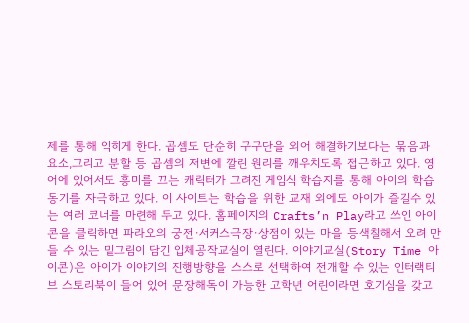제를 통해 익히게 한다. 곱셈도 단순히 구구단을 외어 해결하기보다는 묶음과 요소,그리고 분할 등 곱셈의 저변에 깔린 원리를 깨우치도록 접근하고 있다. 영어에 있어서도 흥미를 끄는 캐릭터가 그려진 게임식 학습지를 통해 아이의 학습동기를 자극하고 있다. 이 사이트는 학습을 위한 교재 외에도 아이가 즐길수 있는 여러 코너를 마련해 두고 있다. 홈페이지의 Crafts’n Play라고 쓰인 아이콘을 클릭하면 파라오의 궁전·서커스극장·상점이 있는 마을 등색칠해서 오려 만들 수 있는 밑그림이 담긴 입체공작교실이 열린다. 이야기교실(Story Time 아이콘)은 아이가 이야기의 진행방향을 스스로 선택하여 전개할 수 있는 인터랙티브 스토리북이 들어 있어 문장해독이 가능한 고학년 어린이라면 호기심을 갖고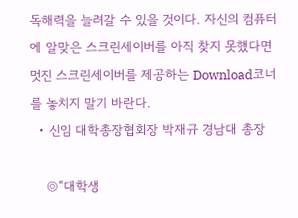독해력을 늘려갈 수 있을 것이다. 자신의 컴퓨터에 알맞은 스크린세이버를 아직 찾지 못했다면 멋진 스크린세이버를 제공하는 Download코너를 놓치지 말기 바란다.
  • 신임 대학총장협회장 박재규 경남대 총장

    ◎“대학생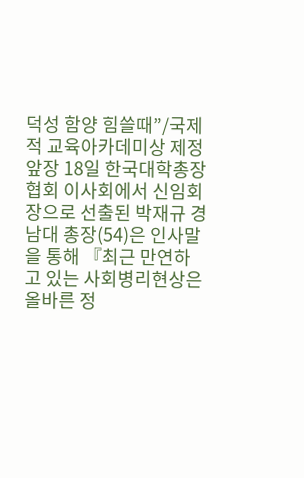덕성 함양 힘쓸때”/국제적 교육아카데미상 제정 앞장 18일 한국대학총장협회 이사회에서 신임회장으로 선출된 박재규 경남대 총장(54)은 인사말을 통해 『최근 만연하고 있는 사회병리현상은 올바른 정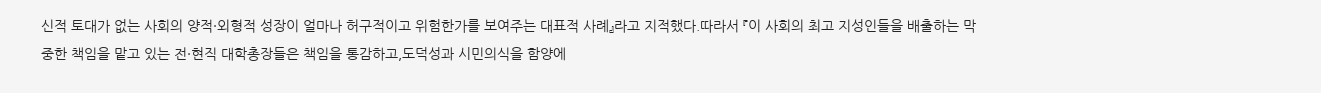신적 토대가 없는 사회의 양적·외형적 성장이 얼마나 허구적이고 위험한가를 보여주는 대표적 사례』라고 지적했다.따라서 『이 사회의 최고 지성인들을 배출하는 막중한 책임을 맡고 있는 전·현직 대학총장들은 책임을 통감하고,도덕성과 시민의식을 함양에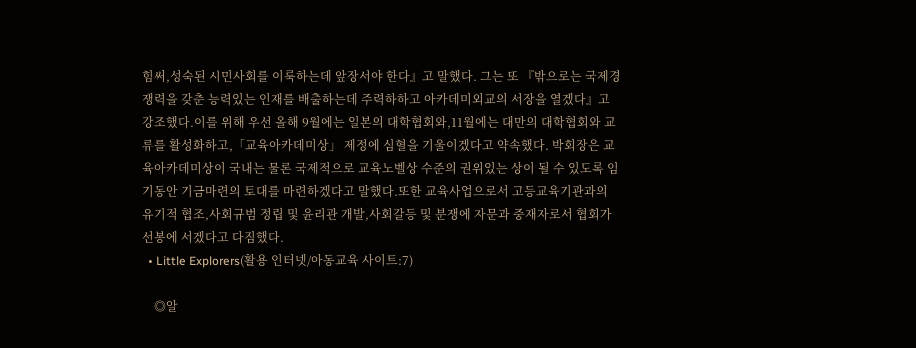힘써,성숙된 시민사회를 이룩하는데 앞장서야 한다』고 말했다. 그는 또 『밖으로는 국제경쟁력을 갖춘 능력있는 인재를 배출하는데 주력하하고 아카데미외교의 서장을 열겠다』고 강조했다.이를 위해 우선 올해 9월에는 일본의 대학협회와,11월에는 대만의 대학협회와 교류를 활성화하고,「교육아카데미상」 제정에 심혈을 기울이겠다고 약속했다. 박회장은 교육아카데미상이 국내는 물론 국제적으로 교육노벨상 수준의 권위있는 상이 될 수 있도록 임기동안 기금마련의 토대를 마련하겠다고 말했다.또한 교육사업으로서 고등교육기관과의 유기적 협조,사회규범 정립 및 윤리관 개발,사회갈등 및 분쟁에 자문과 중재자로서 협회가 선봉에 서겠다고 다짐했다.
  • Little Explorers(활용 인터넷/아동교육 사이트:7)

    ◎알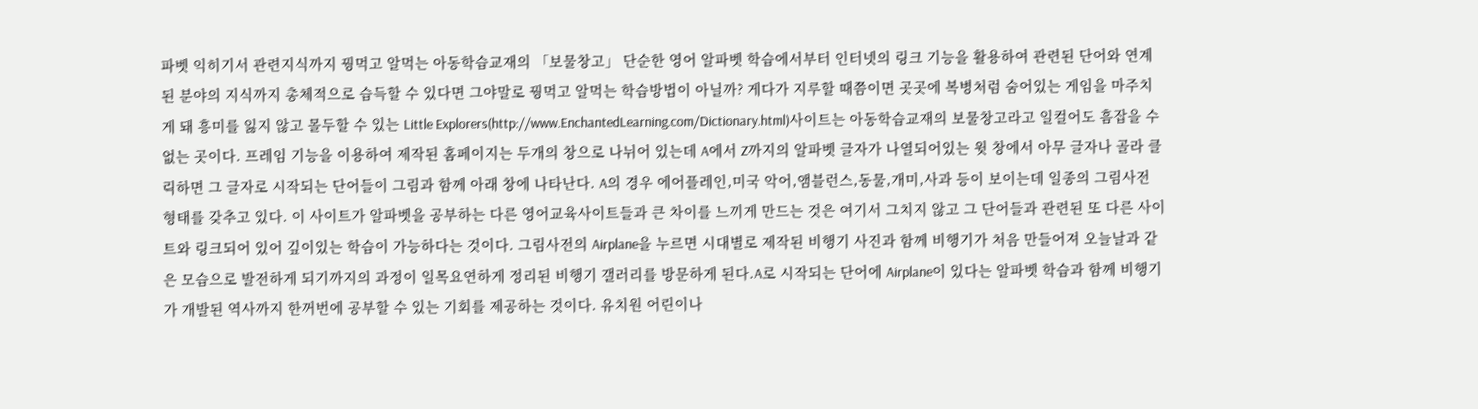파벳 익히기서 관련지식까지 꿩먹고 알먹는 아동학습교재의 「보물창고」 단순한 영어 알파벳 학습에서부터 인터넷의 링크 기능을 활용하여 관련된 단어와 연계된 분야의 지식까지 총체적으로 습득할 수 있다면 그야말로 꿩먹고 알먹는 학습방법이 아닐까? 게다가 지루할 때쯤이면 곳곳에 복병처럼 숨어있는 게임을 마주치게 돼 흥미를 잃지 않고 몰두할 수 있는 Little Explorers(http://www.EnchantedLearning.com/Dictionary.html)사이트는 아동학습교재의 보물창고라고 일컬어도 흠잡을 수 없는 곳이다. 프레임 기능을 이용하여 제작된 홈페이지는 두개의 창으로 나뉘어 있는데 A에서 Z까지의 알파벳 글자가 나열되어있는 윗 창에서 아무 글자나 골라 클릭하면 그 글자로 시작되는 단어들이 그림과 함께 아래 창에 나타난다. A의 경우 에어플레인,미국 악어,앰블런스,동물,개미,사과 등이 보이는데 일종의 그림사전 형태를 갖추고 있다. 이 사이트가 알파벳을 공부하는 다른 영어교육사이트들과 큰 차이를 느끼게 만드는 것은 여기서 그치지 않고 그 단어들과 관련된 또 다른 사이트와 링크되어 있어 깊이있는 학습이 가능하다는 것이다. 그림사전의 Airplane을 누르면 시대별로 제작된 비행기 사진과 함께 비행기가 처음 만들어져 오늘날과 같은 모습으로 발전하게 되기까지의 과정이 일목요연하게 정리된 비행기 갤러리를 방문하게 된다.A로 시작되는 단어에 Airplane이 있다는 알파벳 학습과 함께 비행기가 개발된 역사까지 한꺼번에 공부할 수 있는 기회를 제공하는 것이다. 유치원 어린이나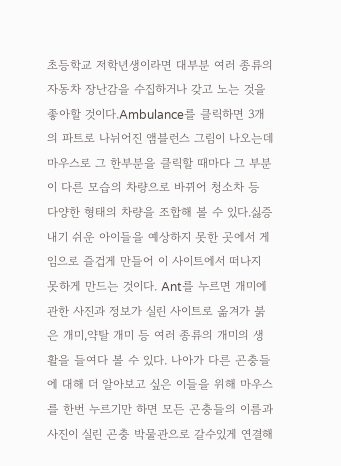초등학교 저학년생이라면 대부분 여러 종류의 자동차 장난감을 수집하거나 갖고 노는 것을 좋아할 것이다.Ambulance를 클릭하면 3개의 파트로 나뉘어진 앰블런스 그림이 나오는데 마우스로 그 한부분을 클릭할 때마다 그 부분이 다른 모습의 차량으로 바뀌어 청소차 등 다양한 형태의 차량을 조합해 볼 수 있다.싫증내기 쉬운 아이들을 예상하지 못한 곳에서 게임으로 즐겁게 만들어 이 사이트에서 떠나지 못하게 만드는 것이다. Ant를 누르면 개미에 관한 사진과 정보가 실린 사이트로 옮겨가 붉은 개미,약탈 개미 등 여러 종류의 개미의 생활을 들여다 볼 수 있다. 나아가 다른 곤충들에 대해 더 알아보고 싶은 이들을 위해 마우스를 한번 누르기만 하면 모든 곤충들의 이름과 사진이 실린 곤충 박물관으로 갈수있게 연결해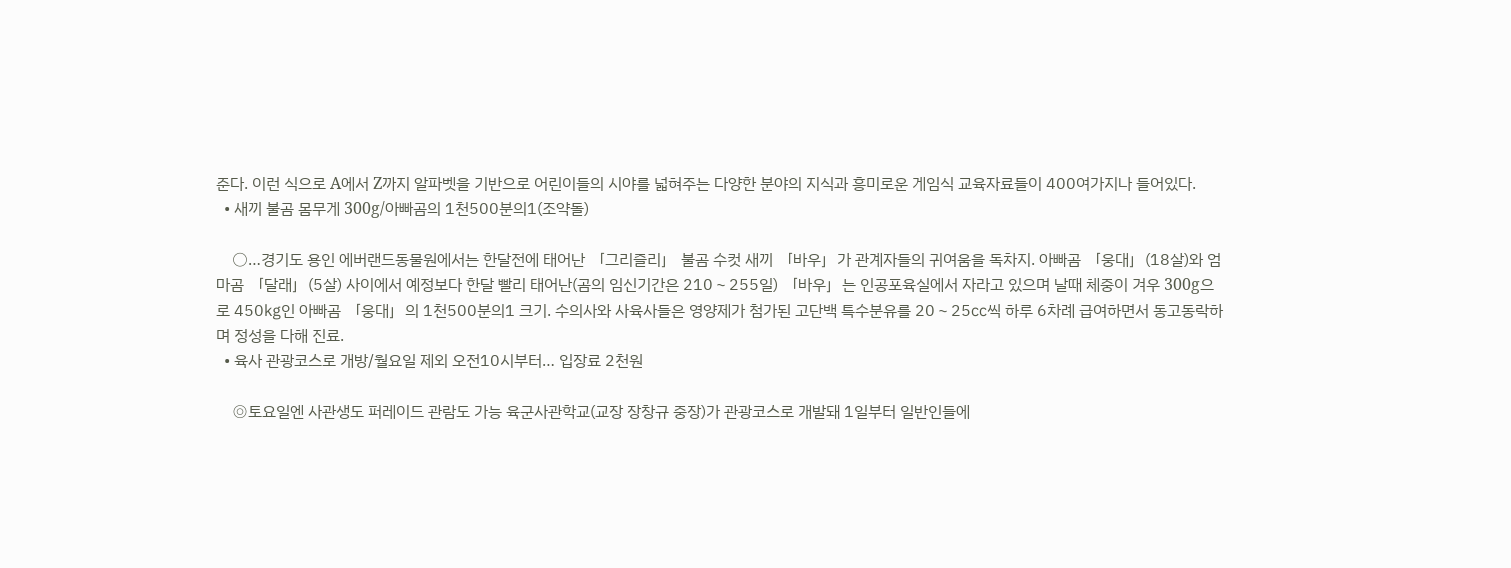준다. 이런 식으로 A에서 Z까지 알파벳을 기반으로 어린이들의 시야를 넓혀주는 다양한 분야의 지식과 흥미로운 게임식 교육자료들이 400여가지나 들어있다.
  • 새끼 불곰 몸무게 300g/아빠곰의 1천500분의1(조약돌)

    ○…경기도 용인 에버랜드동물원에서는 한달전에 태어난 「그리즐리」 불곰 수컷 새끼 「바우」가 관계자들의 귀여움을 독차지. 아빠곰 「웅대」(18살)와 엄마곰 「달래」(5살) 사이에서 예정보다 한달 빨리 태어난(곰의 임신기간은 210∼255일) 「바우」는 인공포육실에서 자라고 있으며 날때 체중이 겨우 300g으로 450㎏인 아빠곰 「웅대」의 1천500분의1 크기. 수의사와 사육사들은 영양제가 첨가된 고단백 특수분유를 20∼25㏄씩 하루 6차례 급여하면서 동고동락하며 정성을 다해 진료.
  • 육사 관광코스로 개방/월요일 제외 오전10시부터… 입장료 2천원

    ◎토요일엔 사관생도 퍼레이드 관람도 가능 육군사관학교(교장 장창규 중장)가 관광코스로 개발돼 1일부터 일반인들에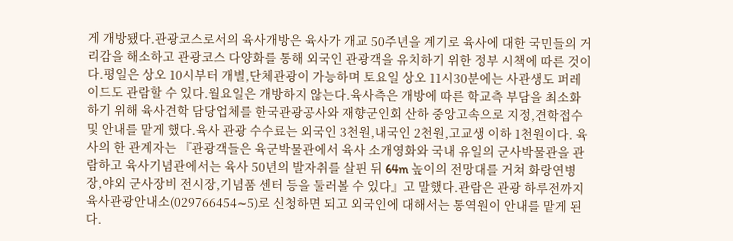게 개방됐다.관광코스로서의 육사개방은 육사가 개교 50주년을 계기로 육사에 대한 국민들의 거리감을 해소하고 관광코스 다양화를 통해 외국인 관광객을 유치하기 위한 정부 시책에 따른 것이다.평일은 상오 10시부터 개별,단체관광이 가능하며 토요일 상오 11시30분에는 사관생도 퍼레이드도 관람할 수 있다.월요일은 개방하지 않는다.육사측은 개방에 따른 학교측 부담을 최소화 하기 위해 육사견학 담당업체를 한국관광공사와 재향군인회 산하 중앙고속으로 지정,견학접수 및 안내를 맡게 했다.육사 관광 수수료는 외국인 3천원,내국인 2천원,고교생 이하 1천원이다. 육사의 한 관계자는 『관광객들은 육군박물관에서 육사 소개영화와 국내 유일의 군사박물관을 관람하고 육사기념관에서는 육사 50년의 발자취를 살핀 뒤 64m 높이의 전망대를 거쳐 화랑연병장,야외 군사장비 전시장,기념품 센터 등을 둘러볼 수 있다』고 말했다.관람은 관광 하루전까지 육사관광안내소(029766454∼5)로 신청하면 되고 외국인에 대해서는 통역원이 안내를 맡게 된다.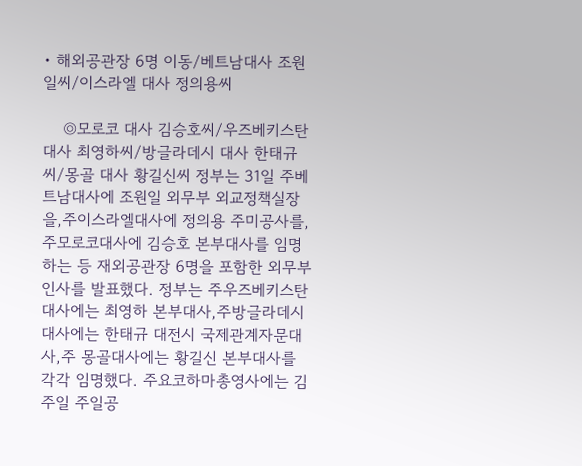• 해외공관장 6명 이동/베트남대사 조원일씨/이스라엘 대사 정의용씨

    ◎모로코 대사 김승호씨/우즈베키스탄 대사 최영하씨/방글라데시 대사 한태규씨/몽골 대사 황길신씨 정부는 31일 주베트남대사에 조원일 외무부 외교정책실장을,주이스라엘대사에 정의용 주미공사를,주모로코대사에 김승호 본부대사를 임명하는 등 재외공관장 6명을 포함한 외무부 인사를 발표했다. 정부는 주우즈베키스탄대사에는 최영하 본부대사,주방글라데시대사에는 한태규 대전시 국제관계자문대사,주 몽골대사에는 황길신 본부대사를 각각 임명했다. 주요코하마총영사에는 김주일 주일공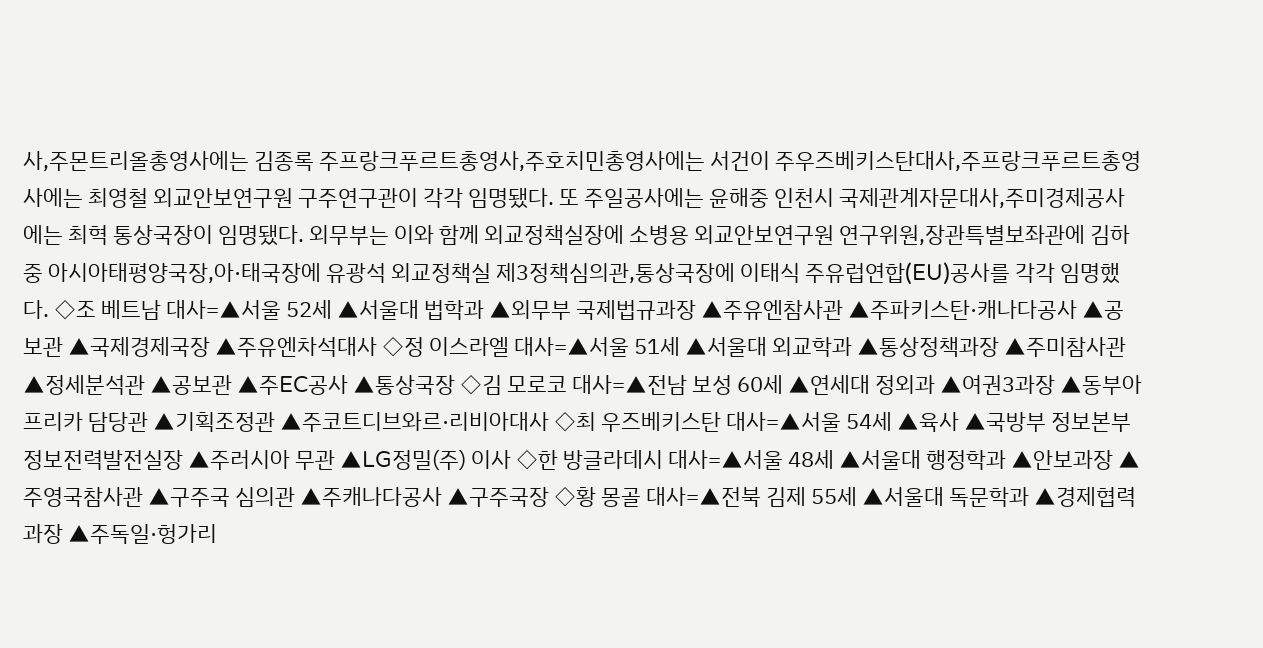사,주몬트리올총영사에는 김종록 주프랑크푸르트총영사,주호치민총영사에는 서건이 주우즈베키스탄대사,주프랑크푸르트총영사에는 최영철 외교안보연구원 구주연구관이 각각 임명됐다. 또 주일공사에는 윤해중 인천시 국제관계자문대사,주미경제공사에는 최혁 통상국장이 임명됐다. 외무부는 이와 함께 외교정책실장에 소병용 외교안보연구원 연구위원,장관특별보좌관에 김하중 아시아태평양국장,아·태국장에 유광석 외교정책실 제3정책심의관,통상국장에 이태식 주유럽연합(EU)공사를 각각 임명했다. ◇조 베트남 대사=▲서울 52세 ▲서울대 법학과 ▲외무부 국제법규과장 ▲주유엔참사관 ▲주파키스탄·캐나다공사 ▲공보관 ▲국제경제국장 ▲주유엔차석대사 ◇정 이스라엘 대사=▲서울 51세 ▲서울대 외교학과 ▲통상정책과장 ▲주미참사관 ▲정세분석관 ▲공보관 ▲주EC공사 ▲통상국장 ◇김 모로코 대사=▲전남 보성 60세 ▲연세대 정외과 ▲여권3과장 ▲동부아프리카 담당관 ▲기획조정관 ▲주코트디브와르·리비아대사 ◇최 우즈베키스탄 대사=▲서울 54세 ▲육사 ▲국방부 정보본부 정보전력발전실장 ▲주러시아 무관 ▲LG정밀(주) 이사 ◇한 방글라데시 대사=▲서울 48세 ▲서울대 행정학과 ▲안보과장 ▲주영국참사관 ▲구주국 심의관 ▲주캐나다공사 ▲구주국장 ◇황 몽골 대사=▲전북 김제 55세 ▲서울대 독문학과 ▲경제협력과장 ▲주독일·헝가리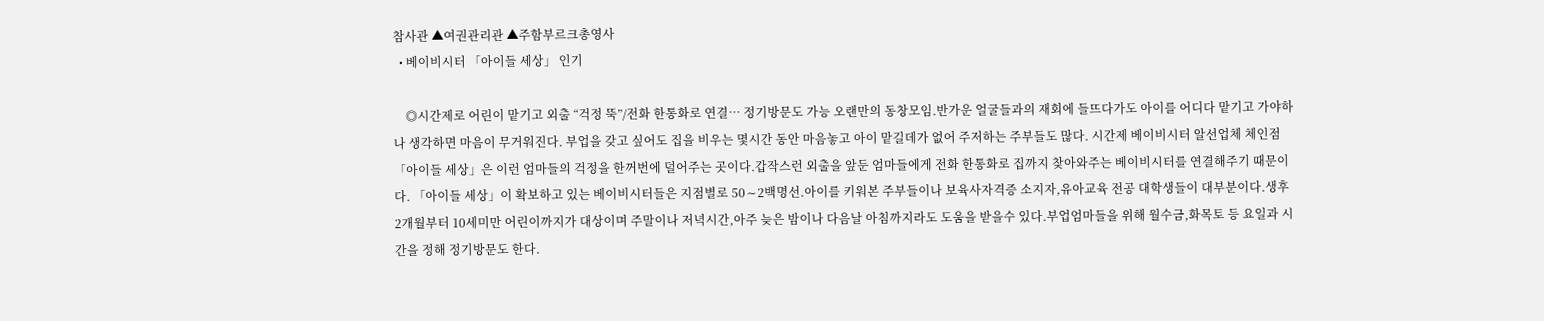참사관 ▲여권관리관 ▲주함부르크총영사
  • 베이비시터 「아이들 세상」 인기

    ◎시간제로 어린이 맡기고 외출 “걱정 뚝”/전화 한통화로 연결… 정기방문도 가능 오랜만의 동창모임.반가운 얼굴들과의 재회에 들뜨다가도 아이를 어디다 맡기고 가야하나 생각하면 마음이 무거워진다. 부업을 갖고 싶어도 집을 비우는 몇시간 동안 마음놓고 아이 맡길데가 없어 주저하는 주부들도 많다. 시간제 베이비시터 알선업체 체인점 「아이들 세상」은 이런 엄마들의 걱정을 한꺼번에 덜어주는 곳이다.갑작스런 외출을 앞둔 엄마들에게 전화 한통화로 집까지 찾아와주는 베이비시터를 연결해주기 때문이다. 「아이들 세상」이 확보하고 있는 베이비시터들은 지점별로 50∼2백명선.아이를 키워본 주부들이나 보육사자격증 소지자,유아교육 전공 대학생들이 대부분이다.생후 2개월부터 10세미만 어린이까지가 대상이며 주말이나 저녁시간,아주 늦은 밤이나 다음날 아침까지라도 도움을 받을수 있다.부업엄마들을 위해 월수금,화목토 등 요일과 시간을 정해 정기방문도 한다.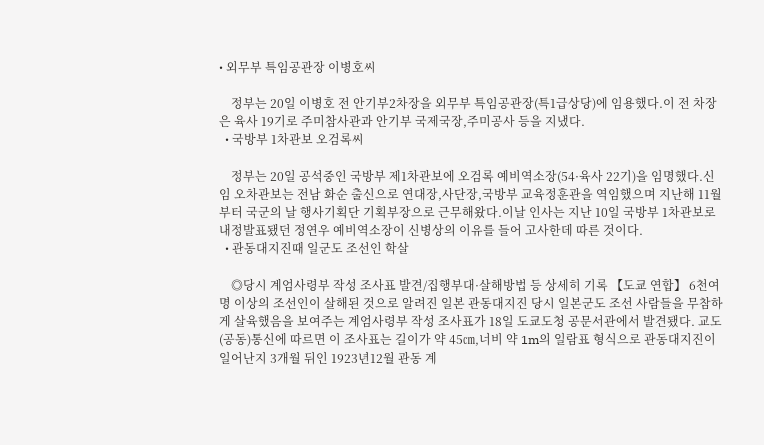• 외무부 특임공관장 이병호씨

    정부는 20일 이병호 전 안기부2차장을 외무부 특임공관장(특1급상당)에 임용했다.이 전 차장은 육사 19기로 주미참사관과 안기부 국제국장,주미공사 등을 지냈다.
  • 국방부 1차관보 오검록씨

    정부는 20일 공석중인 국방부 제1차관보에 오검록 예비역소장(54·육사 22기)을 임명했다.신임 오차관보는 전남 화순 출신으로 연대장,사단장,국방부 교육정훈관을 역임했으며 지난해 11월부터 국군의 날 행사기획단 기획부장으로 근무해왔다.이날 인사는 지난 10일 국방부 1차관보로 내정발표됐던 정연우 예비역소장이 신병상의 이유를 들어 고사한데 따른 것이다.
  • 관동대지진때 일군도 조선인 학살

    ◎당시 계엄사령부 작성 조사표 발견/집행부대·살해방법 등 상세히 기록 【도쿄 연합】 6천여명 이상의 조선인이 살해된 것으로 알려진 일본 관동대지진 당시 일본군도 조선 사람들을 무참하게 살육했음을 보여주는 계엄사령부 작성 조사표가 18일 도쿄도청 공문서관에서 발견됐다. 교도(공동)통신에 따르면 이 조사표는 길이가 약 45㎝,너비 약 1m의 일람표 형식으로 관동대지진이 일어난지 3개월 뒤인 1923년12월 관동 계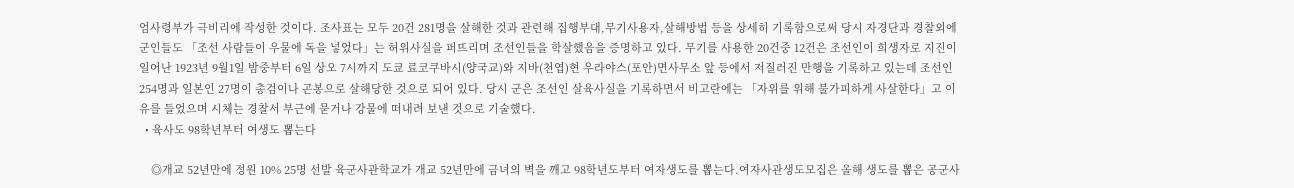엄사령부가 극비리에 작성한 것이다. 조사표는 모두 20건 281명을 살해한 것과 관련해 집행부대,무기사용자,살해방법 등을 상세히 기록함으로써 당시 자경단과 경찰외에 군인들도 「조선 사람들이 우물에 독을 넣었다」는 허위사실을 퍼뜨리며 조선인들을 학살했음을 증명하고 있다. 무기를 사용한 20건중 12건은 조선인이 희생자로 지진이 일어난 1923년 9월1일 밤중부터 6일 상오 7시까지 도쿄 료코쿠바시(양국교)와 지바(천엽)현 우라야스(포안)면사무소 앞 등에서 저질러진 만행을 기록하고 있는데 조선인 254명과 일본인 27명이 총검이나 곤봉으로 살해당한 것으로 되어 있다. 당시 군은 조선인 살육사실을 기록하면서 비고란에는 「자위를 위해 불가피하게 사살한다」고 이유를 들었으며 시체는 경찰서 부근에 묻거나 강물에 떠내려 보낸 것으로 기술했다.
  • 육사도 98학년부터 여생도 뽑는다

    ◎개교 52년만에 정원 10% 25명 선발 육군사관학교가 개교 52년만에 금녀의 벽을 깨고 98학년도부터 여자생도를 뽑는다.여자사관생도모집은 올해 생도를 뽑은 공군사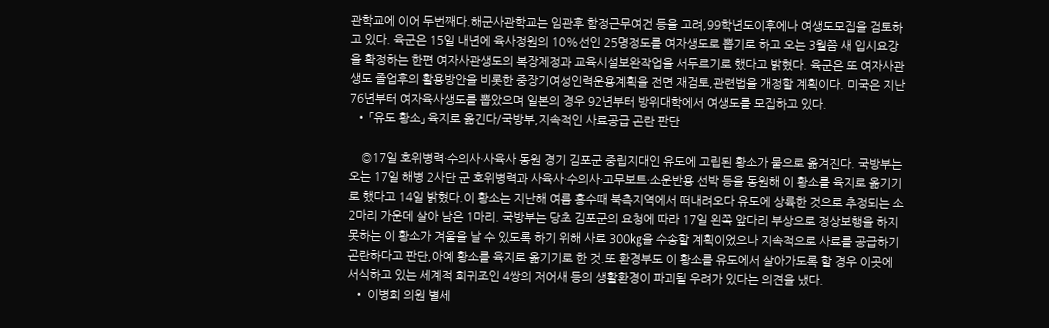관학교에 이어 두번째다.해군사관학교는 임관후 함정근무여건 등을 고려,99학년도이후에나 여생도모집을 검토하고 있다. 육군은 15일 내년에 육사정원의 10%선인 25명정도를 여자생도로 뽑기로 하고 오는 3월쯤 새 입시요강을 확정하는 한편 여자사관생도의 복장제정과 교육시설보완작업을 서두르기로 했다고 밝혔다. 육군은 또 여자사관생도 졸업후의 활용방안을 비롯한 중장기여성인력운용계획을 전면 재검토,관련법을 개정할 계획이다. 미국은 지난 76년부터 여자육사생도를 뽑았으며 일본의 경우 92년부터 방위대학에서 여생도를 모집하고 있다.
  • 「유도 황소」 육지로 옮긴다/국방부,지속적인 사료공급 곤란 판단

    ◎17일 호위병력·수의사·사육사 동원 경기 김포군 중립지대인 유도에 고립된 황소가 뭍으로 옮겨진다. 국방부는 오는 17일 해병 2사단 군 호위병력과 사육사·수의사·고무보트·소운반용 선박 등을 동원해 이 황소를 육지로 옮기기로 했다고 14일 밝혔다.이 황소는 지난해 여름 홍수때 북측지역에서 떠내려오다 유도에 상륙한 것으로 추정되는 소 2마리 가운데 살아 남은 1마리. 국방부는 당초 김포군의 요청에 따라 17일 왼쪽 앞다리 부상으로 정상보행을 하지 못하는 이 황소가 겨울을 날 수 있도록 하기 위해 사료 300㎏을 수송할 계획이었으나 지속적으로 사료를 공급하기 곤란하다고 판단,아예 황소를 육지로 옮기기로 한 것.또 환경부도 이 황소를 유도에서 살아가도록 할 경우 이곳에 서식하고 있는 세계적 희귀조인 4쌍의 저어새 등의 생활환경이 파괴될 우려가 있다는 의견을 냈다.
  • 이병희 의원 별세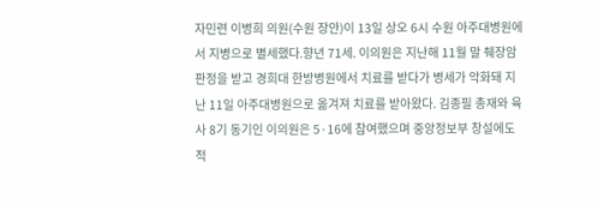자민련 이병희 의원(수원 장안)이 13일 상오 6시 수원 아주대병원에서 지병으로 별세했다.향년 71세. 이의원은 지난해 11월 말 췌장암 판정을 받고 경희대 한방병원에서 치료를 받다가 병세가 악화돼 지난 11일 아주대병원으로 옮겨져 치료를 받아왔다. 김종필 총재와 육사 8기 동기인 이의원은 5·16에 참여했으며 중앙정보부 창설에도 적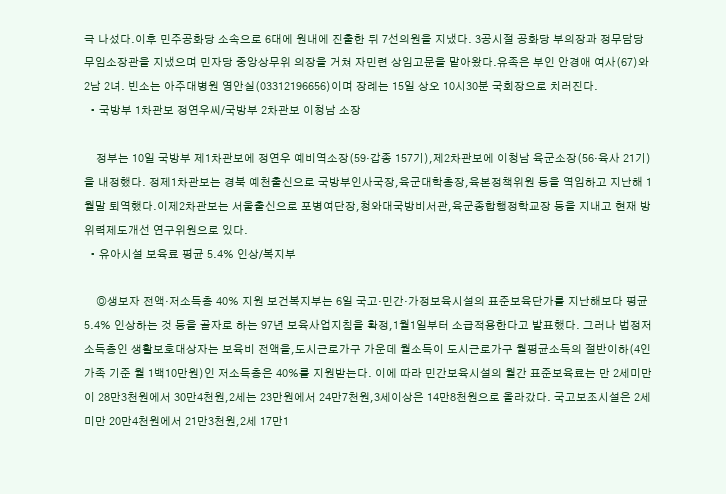극 나섰다.이후 민주공화당 소속으로 6대에 원내에 진출한 뒤 7선의원을 지냈다. 3공시절 공화당 부의장과 정무담당 무임소장관을 지냈으며 민자당 중앙상무위 의장을 거쳐 자민련 상임고문을 맡아왔다.유족은 부인 안경애 여사(67)와 2남 2녀. 빈소는 아주대병원 영안실(03312196656)이며 장례는 15일 상오 10시30분 국회장으로 치러진다.
  • 국방부 1차관보 정연우씨/국방부 2차관보 이청남 소장

    정부는 10일 국방부 제1차관보에 정연우 예비역소장(59·갑종 157기),제2차관보에 이청남 육군소장(56·육사 21기)을 내정했다. 정제1차관보는 경북 예천출신으로 국방부인사국장,육군대학총장,육본정책위원 등을 역임하고 지난해 1월말 퇴역했다.이제2차관보는 서울출신으로 포병여단장,청와대국방비서관,육군종합행정학교장 등을 지내고 현재 방위력제도개선 연구위원으로 있다.
  • 유아시설 보육료 평균 5.4% 인상/복지부

    ◎생보자 전액·저소득층 40% 지원 보건복지부는 6일 국고·민간·가정보육시설의 표준보육단가를 지난해보다 평균 5.4% 인상하는 것 등을 골자로 하는 97년 보육사업지침을 확정,1월1일부터 소급적용한다고 발표했다. 그러나 법정저소득층인 생활보호대상자는 보육비 전액을,도시근로가구 가운데 월소득이 도시근로가구 월평균소득의 절반이하(4인가족 기준 월 1백10만원)인 저소득층은 40%를 지원받는다. 이에 따라 민간보육시설의 월간 표준보육료는 만 2세미만이 28만3천원에서 30만4천원,2세는 23만원에서 24만7천원,3세이상은 14만8천원으로 올라갔다. 국고보조시설은 2세미만 20만4천원에서 21만3천원,2세 17만1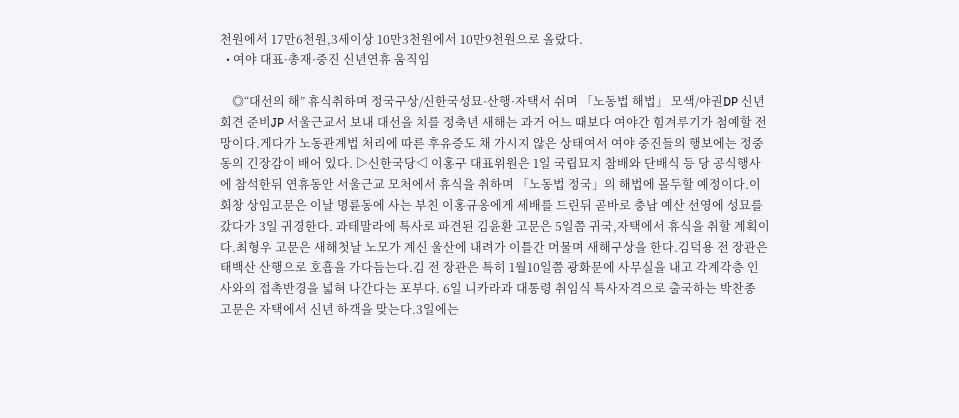천원에서 17만6천원,3세이상 10만3천원에서 10만9천원으로 올랐다.
  • 여야 대표·총재·중진 신년연휴 움직임

    ◎“대선의 해” 휴식취하며 정국구상/신한국성묘·산행·자택서 쉬며 「노동법 해법」 모색/야권DP 신년회견 준비JP 서울근교서 보내 대선을 치를 정축년 새해는 과거 어느 때보다 여야간 힘겨루기가 첨예할 전망이다.게다가 노동관계법 처리에 따른 후유증도 채 가시지 않은 상태여서 여야 중진들의 행보에는 정중동의 긴장감이 배어 있다. ▷신한국당◁ 이홍구 대표위원은 1일 국립묘지 참배와 단배식 등 당 공식행사에 참석한뒤 연휴동안 서울근교 모처에서 휴식을 취하며 「노동법 정국」의 해법에 몰두할 예정이다.이회창 상임고문은 이날 명륜동에 사는 부친 이홍규옹에게 세배를 드린뒤 곧바로 충남 예산 선영에 성묘를 갔다가 3일 귀경한다. 과테말라에 특사로 파견된 김윤환 고문은 5일쯤 귀국,자택에서 휴식을 취할 계획이다.최형우 고문은 새해첫날 노모가 계신 울산에 내려가 이틀간 머물며 새해구상을 한다.김덕용 전 장관은 태백산 산행으로 호흡을 가다듬는다.김 전 장관은 특히 1월10일쯤 광화문에 사무실을 내고 각계각층 인사와의 접촉반경을 넓혀 나간다는 포부다. 6일 니카라과 대통령 취임식 특사자격으로 출국하는 박찬종 고문은 자택에서 신년 하객을 맞는다.3일에는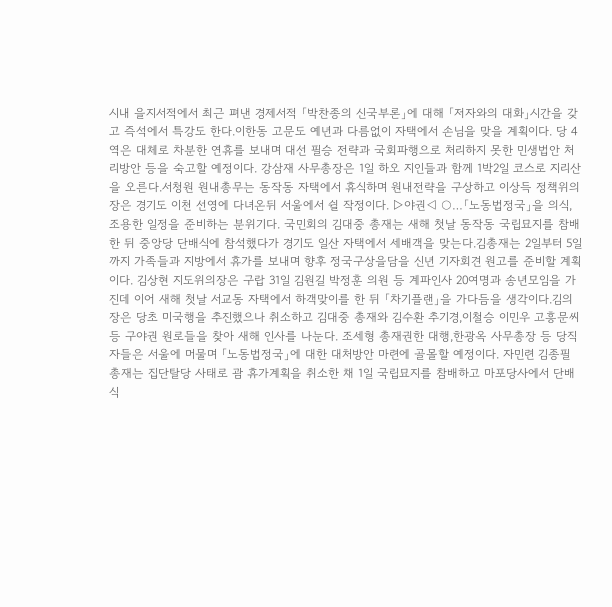시내 을지서적에서 최근 펴낸 경제서적 「박찬종의 신국부론」에 대해 「저자와의 대화」시간을 갖고 즉석에서 특강도 한다.이한동 고문도 예년과 다름없이 자택에서 손님을 맞을 계획이다. 당 4역은 대체로 차분한 연휴를 보내며 대선 필승 전략과 국회파행으로 처리하지 못한 민생법안 처리방안 등을 숙고할 예정이다. 강삼재 사무총장은 1일 하오 지인들과 함께 1박2일 코스로 지리산을 오른다.서청원 원내총무는 동작동 자택에서 휴식하며 원내전략을 구상하고 이상득 정책위의장은 경기도 이천 선영에 다녀온뒤 서울에서 쉴 작정이다. ▷야권◁ ○…「노동법정국」을 의식,조용한 일정을 준비하는 분위기다. 국민회의 김대중 총재는 새해 첫날 동작동 국립묘지를 참배한 뒤 중앙당 단배식에 참석했다가 경기도 일산 자택에서 세배객을 맞는다.김총재는 2일부터 5일까지 가족들과 지방에서 휴가를 보내며 향후 정국구상을담을 신년 기자회견 원고를 준비할 계획이다. 김상현 지도위의장은 구랍 31일 김원길 박정훈 의원 등 계파인사 20여명과 송년모임을 가진데 이어 새해 첫날 서교동 자택에서 하객맞이를 한 뒤 「차기플랜」을 가다듬을 생각이다.김의장은 당초 미국행을 추진했으나 취소하고 김대중 총재와 김수환 추기경,이철승 이민우 고흥문씨 등 구야권 원로들을 찾아 새해 인사를 나눈다. 조세형 총재권한 대행,한광옥 사무총장 등 당직자들은 서울에 머물며 「노동법정국」에 대한 대처방안 마련에 골몰할 예정이다. 자민련 김종필 총재는 집단탈당 사태로 괌 휴가계획을 취소한 채 1일 국립묘지를 참배하고 마포당사에서 단배식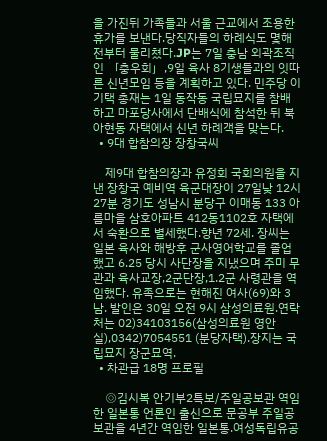을 가진뒤 가족들과 서울 근교에서 조용한 휴가를 보낸다.당직자들의 하례식도 몇해전부터 물리쳤다.JP는 7일 충남 외곽조직인 「충우회」,9일 육사 8기생들과의 잇따른 신년모임 등을 계획하고 있다. 민주당 이기택 총재는 1일 동작동 국립묘지를 참배하고 마포당사에서 단배식에 참석한 뒤 북아현동 자택에서 신년 하례객을 맞는다.
  • 9대 합참의장 장창국씨

    제9대 합참의장과 유정회 국회의원을 지낸 장창국 예비역 육군대장이 27일낮 12시27분 경기도 성남시 분당구 이매동 133 아름마을 삼호아파트 412동1102호 자택에서 숙환으로 별세했다.향년 72세. 장씨는 일본 육사와 해방후 군사영어학교를 졸업했고 6.25 당시 사단장을 지냈으며 주미 무관과 육사교장,2군단장,1.2군 사령관을 역임했다. 유족으로는 현해진 여사(69)와 3남. 발인은 30일 오전 9시 삼성의료원.연락처는 02)34103156(삼성의료원 영안실),0342)7054551 (분당자택).장지는 국립묘지 장군묘역.
  • 차관급 18명 프로필

    ◎김시복 안기부2특보/주일공보관 역임한 일본통 언론인 출신으로 문공부 주일공보관을 4년간 역임한 일본통.여성독립유공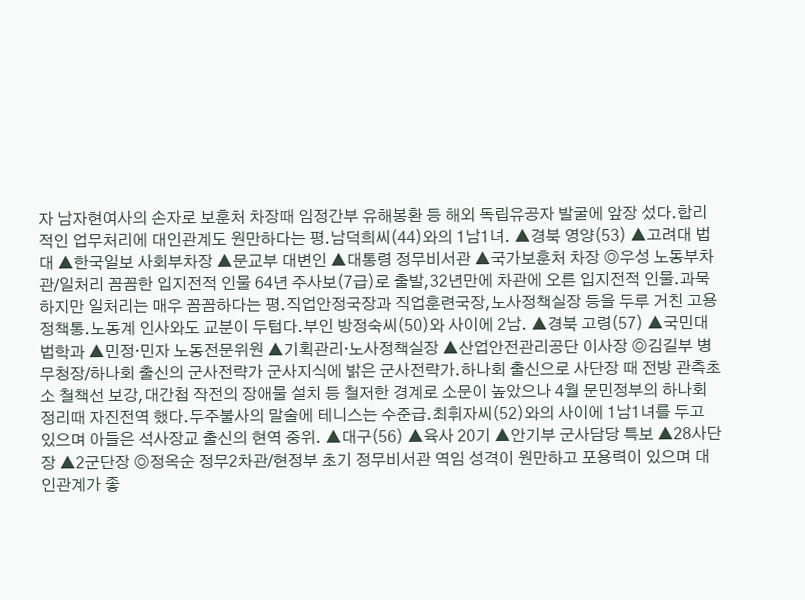자 남자현여사의 손자로 보훈처 차장때 임정간부 유해봉환 등 해외 독립유공자 발굴에 앞장 섰다.합리적인 업무처리에 대인관계도 원만하다는 평.남덕희씨(44)와의 1남1녀. ▲경북 영양(53) ▲고려대 법대 ▲한국일보 사회부차장 ▲문교부 대변인 ▲대통령 정무비서관 ▲국가보훈처 차장 ◎우성 노동부차관/일처리 꼼꼼한 입지전적 인물 64년 주사보(7급)로 출발,32년만에 차관에 오른 입지전적 인물.과묵하지만 일처리는 매우 꼼꼼하다는 평.직업안정국장과 직업훈련국장,노사정책실장 등을 두루 거친 고용정책통.노동계 인사와도 교분이 두텁다.부인 방정숙씨(50)와 사이에 2남. ▲경북 고령(57) ▲국민대 법학과 ▲민정·민자 노동전문위원 ▲기획관리·노사정책실장 ▲산업안전관리공단 이사장 ◎김길부 병무청장/하나회 출신의 군사전략가 군사지식에 밝은 군사전략가.하나회 출신으로 사단장 때 전방 관측초소 철책선 보강,대간첩 작전의 장애물 설치 등 철저한 경계로 소문이 높았으나 4월 문민정부의 하나회 정리때 자진전역 했다.두주불사의 말술에 테니스는 수준급.최휘자씨(52)와의 사이에 1남1녀를 두고 있으며 아들은 석사장교 출신의 현역 중위. ▲대구(56) ▲육사 20기 ▲안기부 군사담당 특보 ▲28사단장 ▲2군단장 ◎정옥순 정무2차관/현정부 초기 정무비서관 역임 성격이 원만하고 포용력이 있으며 대인관계가 좋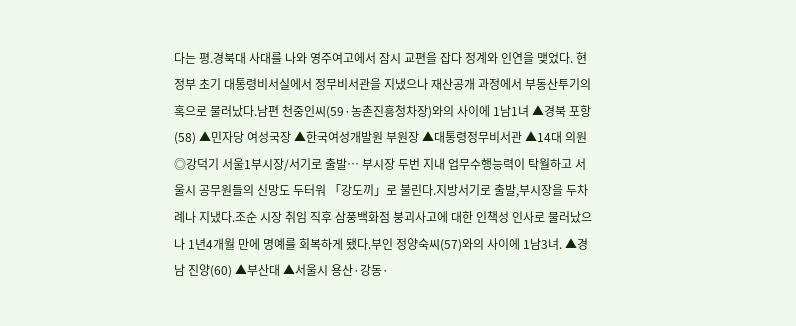다는 평.경북대 사대를 나와 영주여고에서 잠시 교편을 잡다 정계와 인연을 맺었다. 현정부 초기 대통령비서실에서 정무비서관을 지냈으나 재산공개 과정에서 부동산투기의혹으로 물러났다.남편 천중인씨(59·농촌진흥청차장)와의 사이에 1남1녀 ▲경북 포항(58) ▲민자당 여성국장 ▲한국여성개발원 부원장 ▲대통령정무비서관 ▲14대 의원 ◎강덕기 서울1부시장/서기로 출발… 부시장 두번 지내 업무수행능력이 탁월하고 서울시 공무원들의 신망도 두터워 「강도끼」로 불린다.지방서기로 출발,부시장을 두차례나 지냈다.조순 시장 취임 직후 삼풍백화점 붕괴사고에 대한 인책성 인사로 물러났으나 1년4개월 만에 명예를 회복하게 됐다.부인 정양숙씨(57)와의 사이에 1남3녀. ▲경남 진양(60) ▲부산대 ▲서울시 용산·강동·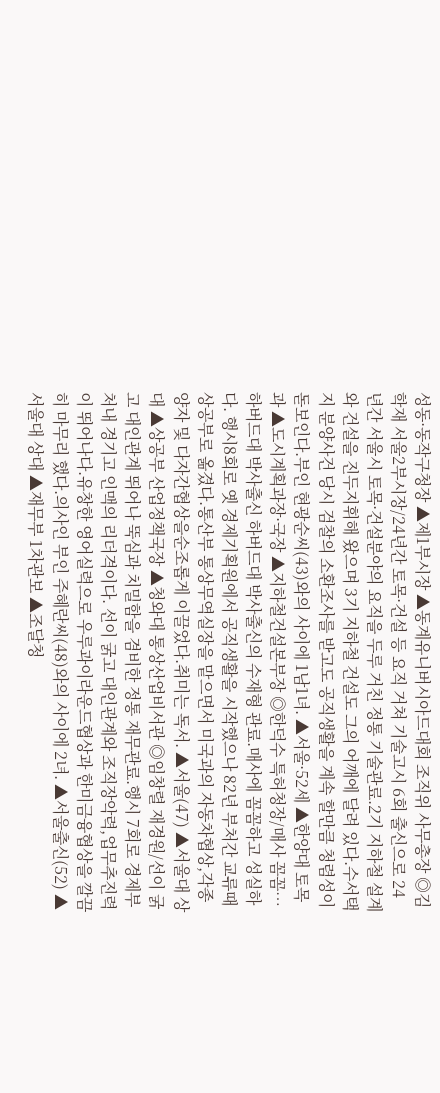성동·동작구청장 ▲제1부시장 ▲동계유니버시아드대회 조직위 사무총장 ◎김학재 서울2부시장/24년간 토목·건설 등 요직 거쳐 기술고시 6회 출신으로 24년간 서울시 토목·건설분야의 요직을 두루 거친 정통 기술관료.2기 지하철 설계와 건설을 진두지휘해 왔으며 3기 지하철 건설도 그의 어깨에 달려 있다.수서택지 분양사건 당시 검찰의 소환조사를 받고도 공직생활을 계속 할만큼 청렴성이 돋보인다.부인 현광순씨(43)와의 사이에 1남1녀. ▲서울·52세 ▲한양대 토목과 ▲도시계획과장·국장 ▲지하철건설본부장 ◎한덕수 특허청장/매사 꼼꼼… 하버드대 박사출신 하버드대 박사출신의 수재형 관료.매사에 꼼꼼하고 성실하다. 행시8회로 옛 경제기획원에서 공직생활을 시작했으나 82년 부처간 교류때 상공부로 옮겼다.통산부 통상무역실장을 맡으면서 미국과의 자동차협상,각종 양자 및 다자간협상을순조롭게 이끌었다.취미는 독서. ▲서울(47) ▲서울대 상대 ▲상공부 산업정책국장 ▲청와대 통상산업비서관 ◎임창렬 재경원/선이 굵고 대인관계 뛰어나 뚝심과 치밀함을 겸비한 정통 재무관료.행시 7회로 경제부처내 경기고 인맥의 리더격이다. 선이 굵고 대인관계와 조직장악력,업무추진력이 뛰어나다.유창한 영어실력으로 우루과이라운드협상과 한미금융협상을 깔끔히 마무리 했다.의사인 부인 주혜란씨(48)와의 사이에 2녀. ▲서울출신(52) ▲서울대 상대 ▲재무부 1차관보 ▲조달청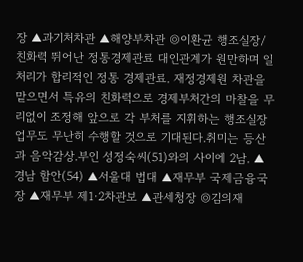장 ▲과기처차관 ▲해양부차관 ◎이환균 행조실장/친화력 뛰어난 정통경제관료 대인관계가 원만하며 일처리가 합리적인 정통 경제관료. 재정경제원 차관을 맡으면서 특유의 친화력으로 경제부처간의 마찰을 무리없이 조정해 앞으로 각 부처를 지휘하는 행조실장업무도 무난히 수행할 것으로 기대된다.취미는 등산과 음악감상.부인 성정숙씨(51)와의 사이에 2남. ▲경남 함안(54) ▲서울대 법대 ▲재무부 국제금융국장 ▲재무부 제1·2차관보 ▲관세청장 ◎김의재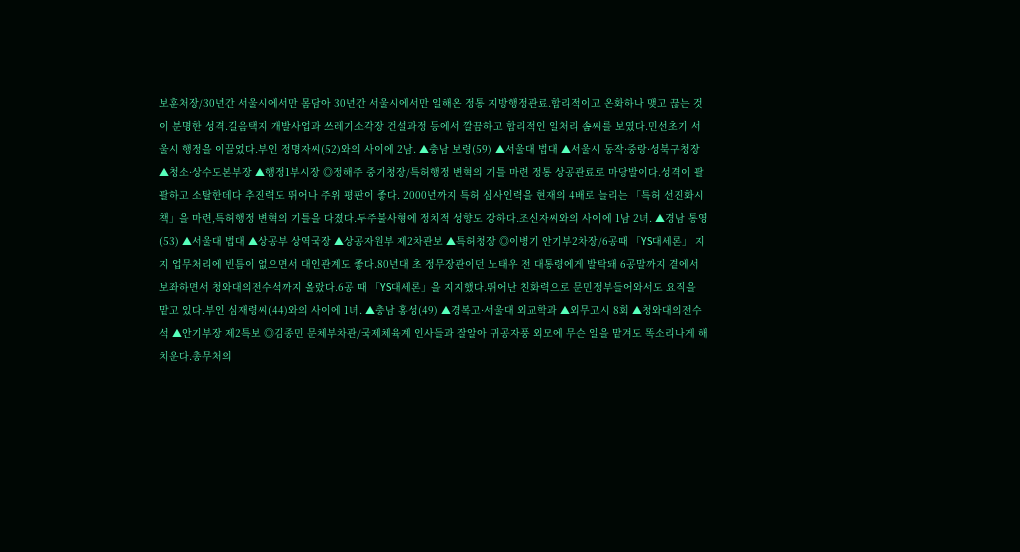보훈처장/30년간 서울시에서만 몸담아 30년간 서울시에서만 일해온 정통 지방행정관료.합리적이고 온화하나 맺고 끊는 것이 분명한 성격.길음택지 개발사업과 쓰레기소각장 건설과정 등에서 깔끔하고 합리적인 일처리 솜씨를 보였다.민선초기 서울시 행정을 이끌었다.부인 정명자씨(52)와의 사이에 2남. ▲충남 보령(59) ▲서울대 법대 ▲서울시 동작·중랑·성북구청장 ▲청소·상수도본부장 ▲행정1부시장 ◎정해주 중기청장/특허행정 변혁의 기틀 마련 정통 상공관료로 마당발이다.성격이 괄괄하고 소탈한데다 추진력도 뛰어나 주위 평판이 좋다. 2000년까지 특허 심사인력을 현재의 4배로 늘리는 「특허 선진화시책」을 마련,특허행정 변혁의 기틀을 다졌다.두주불사형에 정치적 성향도 강하다.조신자씨와의 사이에 1남 2녀. ▲경남 통영(53) ▲서울대 법대 ▲상공부 상역국장 ▲상공자원부 제2차관보 ▲특허청장 ◎이병기 안기부2차장/6공때 「YS대세론」 지지 업무처리에 빈틈이 없으면서 대인관계도 좋다.80년대 초 정무장관이던 노태우 전 대통령에게 발탁돼 6공말까지 곁에서 보좌하면서 청와대의전수석까지 올랐다.6공 때 「YS대세론」을 지지했다.뛰어난 친화력으로 문민정부들어와서도 요직을 맡고 있다.부인 심재령씨(44)와의 사이에 1녀. ▲충남 홍성(49) ▲경복고·서울대 외교학과 ▲외무고시 8회 ▲청와대의전수석 ▲안기부장 제2특보 ◎김종민 문체부차관/국제체육계 인사들과 잘알아 귀공자풍 외모에 무슨 일을 맡겨도 똑소리나게 해치운다.총무처의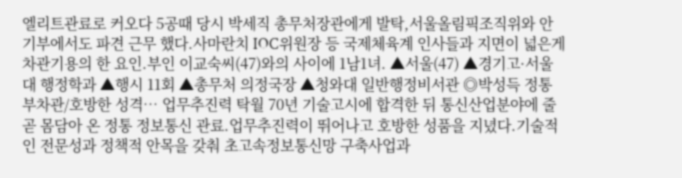엘리트관료로 커오다 5공때 당시 박세직 총무처장관에게 발탁,서울올림픽조직위와 안기부에서도 파견 근무 했다.사마란치 IOC위원장 등 국제체육계 인사들과 지면이 넓은게 차관기용의 한 요인.부인 이교숙씨(47)와의 사이에 1남1녀. ▲서울(47) ▲경기고·서울대 행정학과 ▲행시 11회 ▲총무처 의정국장 ▲청와대 일반행정비서관 ◎박성득 정통부차관/호방한 성격… 업무추진력 탁월 70년 기술고시에 합격한 뒤 통신산업분야에 줄곧 몸담아 온 정통 정보통신 관료.업무추진력이 뛰어나고 호방한 성품을 지녔다.기술적인 전문성과 정책적 안목을 갖춰 초고속정보통신망 구축사업과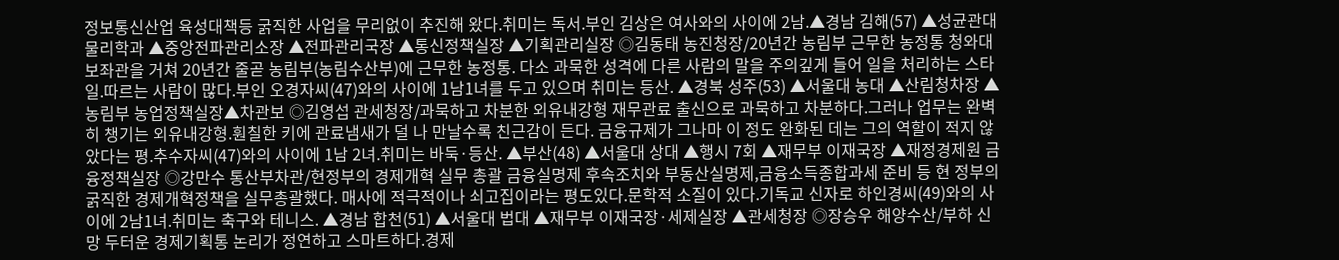정보통신산업 육성대책등 굵직한 사업을 무리없이 추진해 왔다.취미는 독서.부인 김상은 여사와의 사이에 2남.▲경남 김해(57) ▲성균관대 물리학과 ▲중앙전파관리소장 ▲전파관리국장 ▲통신정책실장 ▲기획관리실장 ◎김동태 농진청장/20년간 농림부 근무한 농정통 청와대 보좌관을 거쳐 20년간 줄곧 농림부(농림수산부)에 근무한 농정통. 다소 과묵한 성격에 다른 사람의 말을 주의깊게 들어 일을 처리하는 스타일.따르는 사람이 많다.부인 오경자씨(47)와의 사이에 1남1녀를 두고 있으며 취미는 등산. ▲경북 성주(53) ▲서울대 농대 ▲산림청차장 ▲농림부 농업정책실장▲차관보 ◎김영섭 관세청장/과묵하고 차분한 외유내강형 재무관료 출신으로 과묵하고 차분하다.그러나 업무는 완벽히 챙기는 외유내강형.훤칠한 키에 관료냄새가 덜 나 만날수록 친근감이 든다. 금융규제가 그나마 이 정도 완화된 데는 그의 역할이 적지 않았다는 평.추수자씨(47)와의 사이에 1남 2녀.취미는 바둑·등산. ▲부산(48) ▲서울대 상대 ▲행시 7회 ▲재무부 이재국장 ▲재정경제원 금융정책실장 ◎강만수 통산부차관/현정부의 경제개혁 실무 총괄 금융실명제 후속조치와 부동산실명제,금융소득종합과세 준비 등 현 정부의 굵직한 경제개혁정책을 실무총괄했다. 매사에 적극적이나 쇠고집이라는 평도있다.문학적 소질이 있다.기독교 신자로 하인경씨(49)와의 사이에 2남1녀.취미는 축구와 테니스. ▲경남 합천(51) ▲서울대 법대 ▲재무부 이재국장·세제실장 ▲관세청장 ◎장승우 해양수산/부하 신망 두터운 경제기획통 논리가 정연하고 스마트하다.경제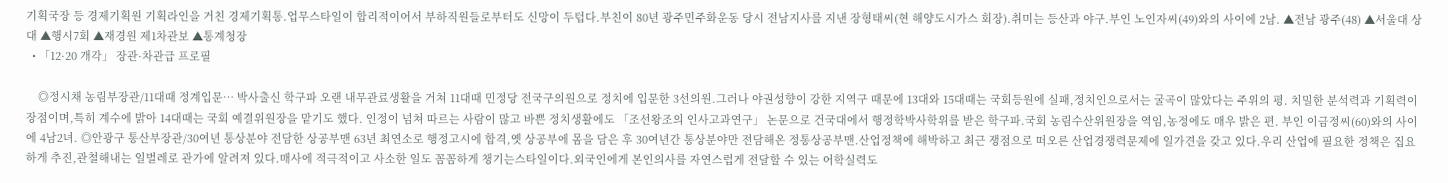기획국장 등 경제기획원 기획라인을 거친 경제기획통.업무스타일이 합리적이어서 부하직원들로부터도 신망이 두텁다.부친이 80년 광주민주화운동 당시 전남지사를 지낸 장형태씨(현 해양도시가스 회장).취미는 등산과 야구.부인 노인자씨(49)와의 사이에 2남. ▲전남 광주(48) ▲서울대 상대 ▲행시7회 ▲재경원 제1차관보 ▲통계청장
  • 「12·20 개각」 장관·차관급 프로필

    ◎정시채 농림부장관/11대때 정계입문… 박사출신 학구파 오랜 내무관료생활을 거쳐 11대때 민정당 전국구의원으로 정치에 입문한 3선의원.그러나 야권성향이 강한 지역구 때문에 13대와 15대때는 국회등원에 실패,정치인으로서는 굴곡이 많았다는 주위의 평. 치밀한 분석력과 기획력이 장점이며,특히 계수에 밝아 14대때는 국회 예결위원장을 맡기도 했다. 인정이 넘쳐 따르는 사람이 많고 바쁜 정치생활에도 「조선왕조의 인사고과연구」 논문으로 건국대에서 행정학박사학위를 받은 학구파.국회 농림수산위원장을 역임,농정에도 매우 밝은 편. 부인 이금정씨(60)와의 사이에 4남2녀. ◎안광구 통산부장관/30여년 통상분야 전담한 상공부맨 63년 최연소로 행정고시에 합격,옛 상공부에 몸을 담은 후 30여년간 통상분야만 전담해온 정통상공부맨.산업정책에 해박하고 최근 쟁점으로 떠오른 산업경쟁력문제에 일가견을 갖고 있다.우리 산업에 필요한 정책은 집요하게 추진,관철해내는 일벌레로 관가에 알려져 있다.매사에 적극적이고 사소한 일도 꼼꼼하게 챙기는스타일이다.외국인에게 본인의사를 자연스럽게 전달할 수 있는 어학실력도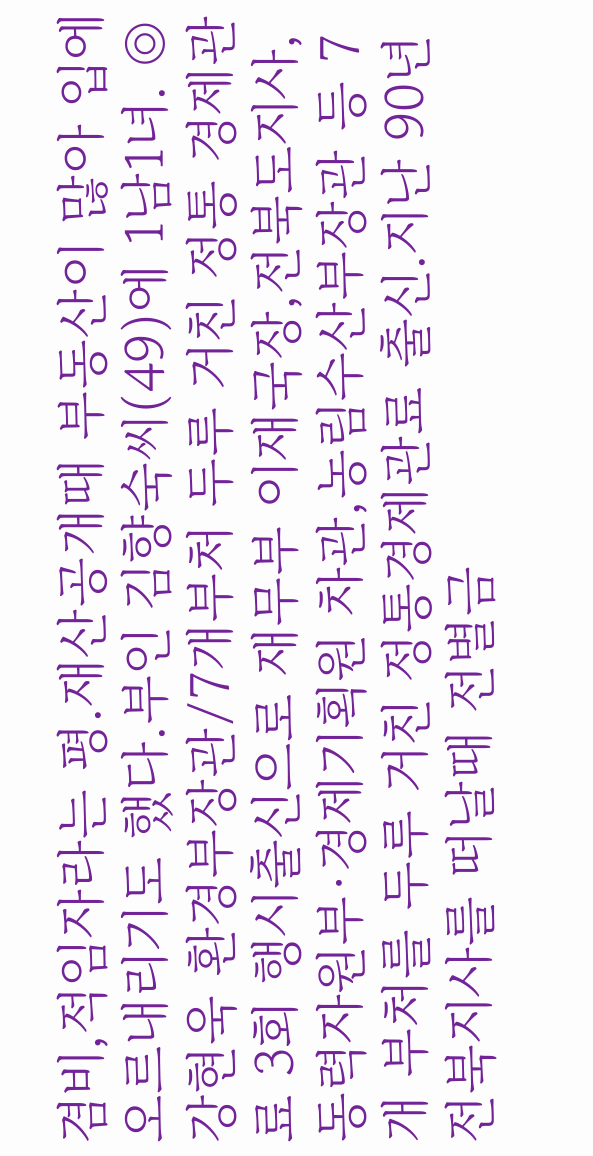겸비,적임자라는 평.재산공개때 부동산이 많아 입에 오르내리기도 했다.부인 김향숙씨(49)에 1남1녀. ◎강현욱 환경부장관/7개부처 두루 거친 정통 경제관료 3회 행시출신으로 재무부 이재국장,전북도지사,동력자원부·경제기획원 차관,농림수산부장관 등 7개 부처를 두루 거친 정통경제관료 출신.지난 90년 전북지사를 떠날때 전별금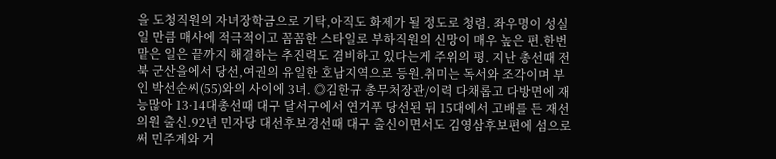을 도청직원의 자녀장학금으로 기탁,아직도 화제가 될 정도로 청렴. 좌우명이 성실일 만큼 매사에 적극적이고 꼼꼼한 스타일로 부하직원의 신망이 매우 높은 편.한번 맡은 일은 끝까지 해결하는 추진력도 겸비하고 있다는게 주위의 평. 지난 총선때 전북 군산을에서 당선,여권의 유일한 호남지역으로 등원.취미는 독서와 조각이며 부인 박선순씨(55)와의 사이에 3녀. ◎김한규 총무처장관/이력 다채롭고 다방면에 재능많아 13·14대총선때 대구 달서구에서 연거푸 당선된 뒤 15대에서 고배를 든 재선의원 출신.92년 민자당 대선후보경선때 대구 출신이면서도 김영삼후보편에 섬으로써 민주계와 거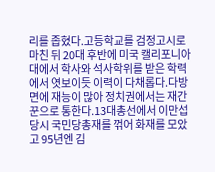리를 좁혔다.고등학교를 검정고시로 마친 뒤 20대 후반에 미국 캘리포니아대에서 학사와 석사학위를 받은 학력에서 엿보이듯 이력이 다채롭다.다방면에 재능이 많아 정치권에서는 재간꾼으로 통한다.13대총선에서 이만섭 당시 국민당총재를 꺾어 화재를 모았고 95년엔 김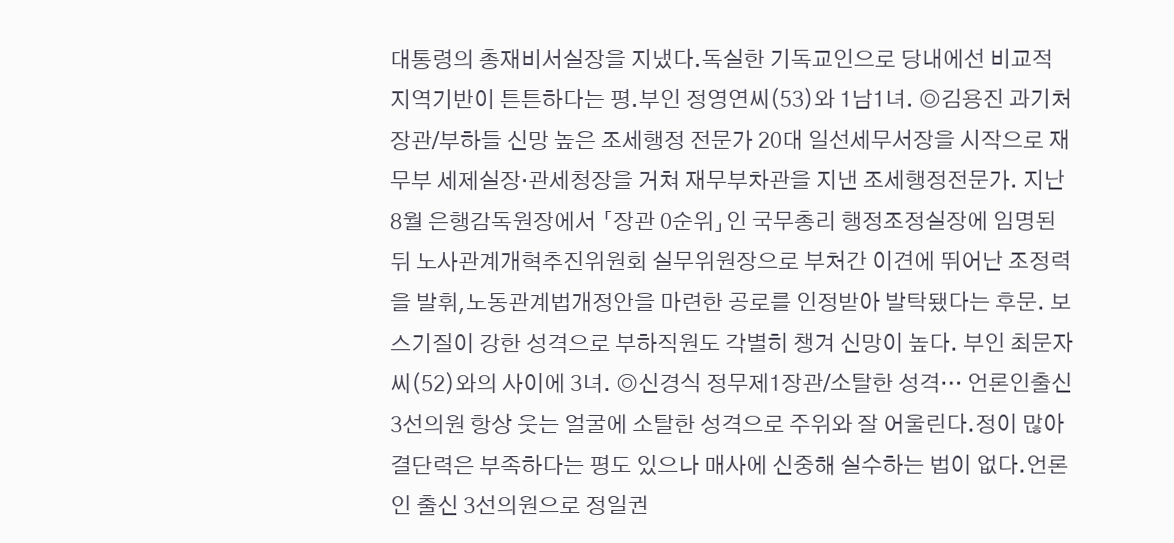대통령의 총재비서실장을 지냈다.독실한 기독교인으로 당내에선 비교적 지역기반이 튼튼하다는 평.부인 정영연씨(53)와 1남1녀. ◎김용진 과기처장관/부하들 신망 높은 조세행정 전문가 20대 일선세무서장을 시작으로 재무부 세제실장·관세청장을 거쳐 재무부차관을 지낸 조세행정전문가. 지난 8월 은행감독원장에서 「장관 0순위」인 국무총리 행정조정실장에 임명된 뒤 노사관계개혁추진위원회 실무위원장으로 부처간 이견에 뛰어난 조정력을 발휘,노동관계법개정안을 마련한 공로를 인정받아 발탁됐다는 후문. 보스기질이 강한 성격으로 부하직원도 각별히 챙겨 신망이 높다. 부인 최문자씨(52)와의 사이에 3녀. ◎신경식 정무제1장관/소탈한 성격… 언론인출신 3선의원 항상 웃는 얼굴에 소탈한 성격으로 주위와 잘 어울린다.정이 많아 결단력은 부족하다는 평도 있으나 매사에 신중해 실수하는 법이 없다.언론인 출신 3선의원으로 정일권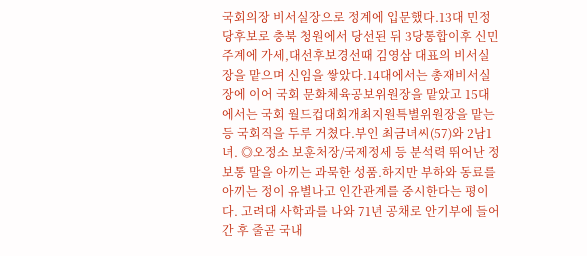국회의장 비서실장으로 정계에 입문했다.13대 민정당후보로 충북 청원에서 당선된 뒤 3당통합이후 신민주계에 가세,대선후보경선때 김영삼 대표의 비서실장을 맡으며 신임을 쌓았다.14대에서는 총재비서실장에 이어 국회 문화체육공보위원장을 맡았고 15대에서는 국회 월드컵대회개최지원특별위원장을 맡는 등 국회직을 두루 거쳤다.부인 최금녀씨(57)와 2남1녀. ◎오정소 보훈처장/국제정세 등 분석력 뛰어난 정보통 말을 아끼는 과묵한 성품.하지만 부하와 동료를 아끼는 정이 유별나고 인간관계를 중시한다는 평이다. 고려대 사학과를 나와 71년 공채로 안기부에 들어간 후 줄곧 국내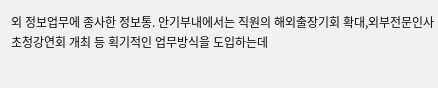외 정보업무에 종사한 정보통. 안기부내에서는 직원의 해외출장기회 확대,외부전문인사 초청강연회 개최 등 획기적인 업무방식을 도입하는데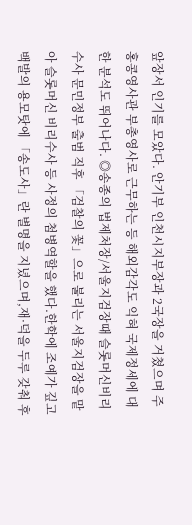앞장서 인기를 모았다. 안기부 인천시지부장과 2국장을 거쳤으며 주홍콩영사관 부총영사로 근무하는 등 해외감각도 익혀 국제정세에 대한 분석도 뛰어나다. ◎송종의 법제처장/서울지검장때 슬롯머신비리 수사 문민정부 출범 직후 「검찰의 꽃」으로 불리는 서울지검장을 맡아 슬롯머신 비리수사 등 사정의 첨병역할을 했다.한학에 조예가 깊고 백발의 용모탓에 「송도사」란 별명을 지녔으며,재·덕을 두루 갖춰 후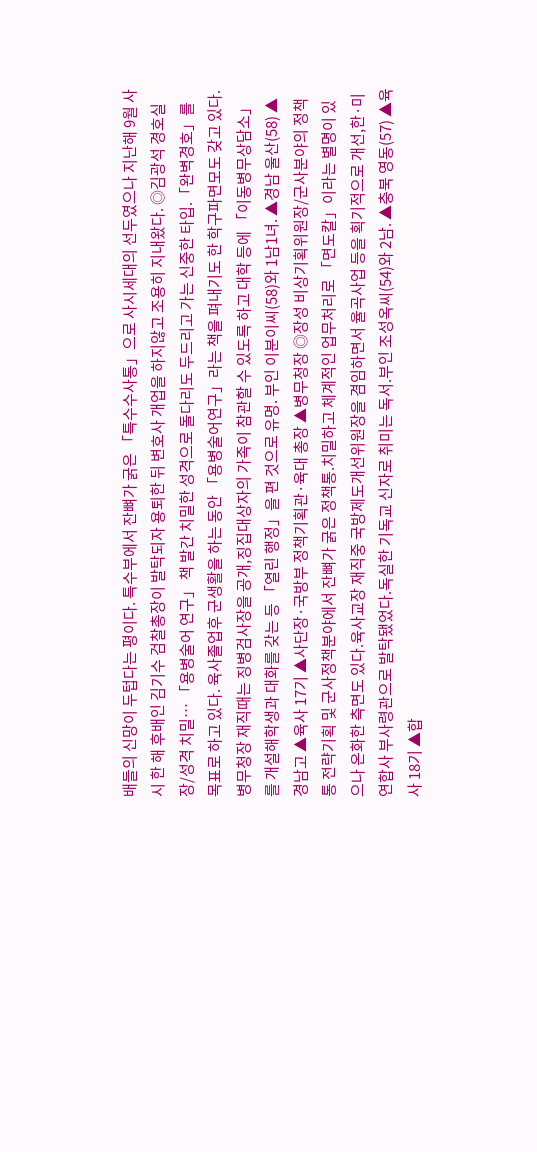배들의 신망이 두텁다는 평이다. 특수부에서 잔뼈가 굵은 「특수수사통」으로 사시세대의 선두였으나 지난해 9월 사시 한 해 후배인 김기수 검찰총장이 발탁되자 용퇴한 뒤 변호사 개업을 하지않고 조용히 지내왔다. ◎김광석 경호실장/성격 치밀… 「용병술어 연구」 책 발간 치밀한 성격으로 돌다리도 두드리고 가는 신중한 타입.「완벽경호」를 목표로 하고 있다. 육사졸업후 군생활을 하는 동안 「용병술어연구」라는 책을 펴내기도 한 학구파면모도 갖고 있다.병무청장 재직때는 징병검사장을 공개,징집대상자의 가족이 참관할 수 있도록 하고 대학 등에 「이동병무상담소」를 개설해학생과 대화를 갖는 등 「열린 행정」을 편 것으로 유명. 부인 이분이씨(58)와 1남1녀. ▲경남 울산(58) ▲경남고 ▲육사 17기 ▲사단장·국방부 정책기획관·육대 총장 ▲병무청장 ◎장성 비상기획위원장/군사분야의 정책통 전략기획 및 군사정책분야에서 잔뼈가 굵은 정책통.치밀하고 체계적인 업무처리로 「면도칼」이라는 별명이 있으나 온화한 측면도 있다.육사교장 재직중 국방제도개선위원장을 겸임하면서 율곡사업 등을 획기적으로 개선,한·미 연합사 부사령관으로 발탁됐었다.독실한 기독교 신자로 취미는 독서.부인 조성옥씨(54)와 2남. ▲충북 영동(57) ▲육사 18기 ▲합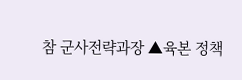참 군사전략과장 ▲육본 정책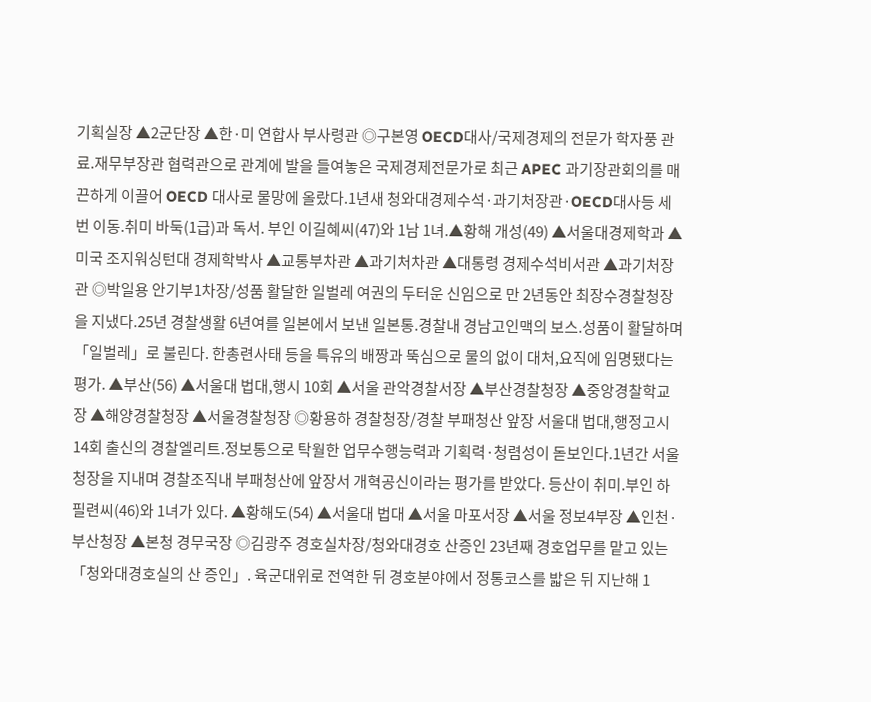기획실장 ▲2군단장 ▲한·미 연합사 부사령관 ◎구본영 OECD대사/국제경제의 전문가 학자풍 관료.재무부장관 협력관으로 관계에 발을 들여놓은 국제경제전문가로 최근 APEC 과기장관회의를 매끈하게 이끌어 OECD 대사로 물망에 올랐다.1년새 청와대경제수석·과기처장관·OECD대사등 세번 이동.취미 바둑(1급)과 독서. 부인 이길혜씨(47)와 1남 1녀.▲황해 개성(49) ▲서울대경제학과 ▲미국 조지워싱턴대 경제학박사 ▲교통부차관 ▲과기처차관 ▲대통령 경제수석비서관 ▲과기처장관 ◎박일용 안기부1차장/성품 활달한 일벌레 여권의 두터운 신임으로 만 2년동안 최장수경찰청장을 지냈다.25년 경찰생활 6년여를 일본에서 보낸 일본통.경찰내 경남고인맥의 보스.성품이 활달하며 「일벌레」로 불린다. 한총련사태 등을 특유의 배짱과 뚝심으로 물의 없이 대처,요직에 임명됐다는 평가. ▲부산(56) ▲서울대 법대,행시 10회 ▲서울 관악경찰서장 ▲부산경찰청장 ▲중앙경찰학교장 ▲해양경찰청장 ▲서울경찰청장 ◎황용하 경찰청장/경찰 부패청산 앞장 서울대 법대,행정고시 14회 출신의 경찰엘리트.정보통으로 탁월한 업무수행능력과 기획력·청렴성이 돋보인다.1년간 서울청장을 지내며 경찰조직내 부패청산에 앞장서 개혁공신이라는 평가를 받았다. 등산이 취미.부인 하필련씨(46)와 1녀가 있다. ▲황해도(54) ▲서울대 법대 ▲서울 마포서장 ▲서울 정보4부장 ▲인천·부산청장 ▲본청 경무국장 ◎김광주 경호실차장/청와대경호 산증인 23년째 경호업무를 맡고 있는 「청와대경호실의 산 증인」. 육군대위로 전역한 뒤 경호분야에서 정통코스를 밟은 뒤 지난해 1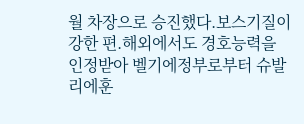월 차장으로 승진했다.보스기질이 강한 편.해외에서도 경호능력을 인정받아 벨기에정부로부터 슈발리에훈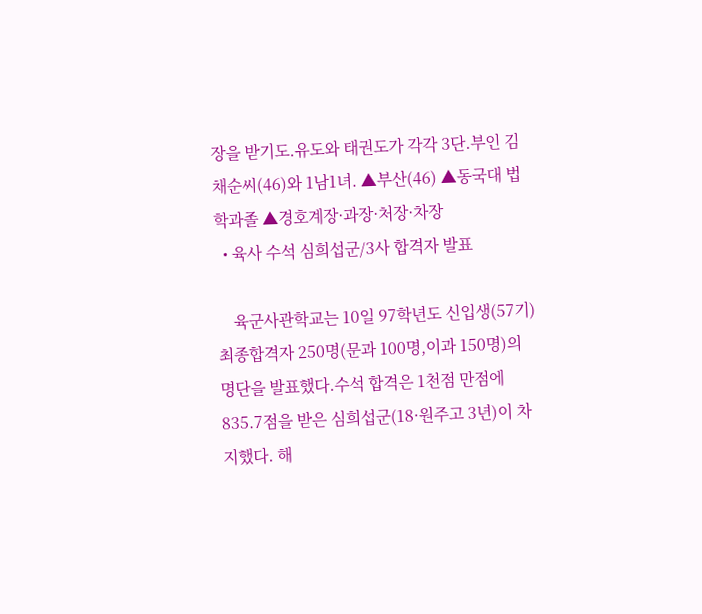장을 받기도.유도와 태권도가 각각 3단.부인 김채순씨(46)와 1남1녀. ▲부산(46) ▲동국대 법학과졸 ▲경호계장·과장·처장·차장
  • 육사 수석 심희섭군/3사 합격자 발표

    육군사관학교는 10일 97학년도 신입생(57기)최종합격자 250명(문과 100명,이과 150명)의 명단을 발표했다.수석 합격은 1천점 만점에 835.7점을 받은 심희섭군(18·원주고 3년)이 차지했다. 해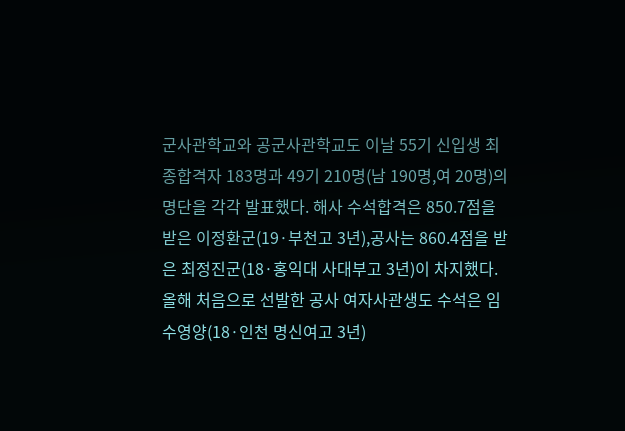군사관학교와 공군사관학교도 이날 55기 신입생 최종합격자 183명과 49기 210명(남 190명,여 20명)의 명단을 각각 발표했다. 해사 수석합격은 850.7점을 받은 이정환군(19·부천고 3년),공사는 860.4점을 받은 최정진군(18·홍익대 사대부고 3년)이 차지했다.올해 처음으로 선발한 공사 여자사관생도 수석은 임수영양(18·인천 명신여고 3년)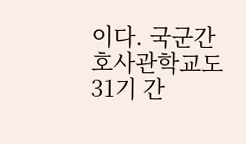이다. 국군간호사관학교도 31기 간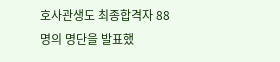호사관생도 최종합격자 88명의 명단을 발표했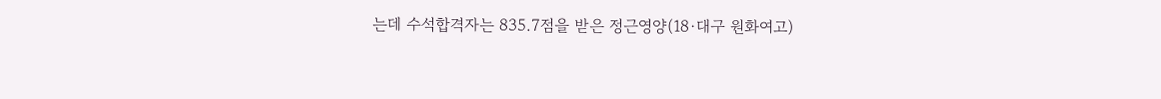는데 수석합격자는 835.7점을 받은 정근영양(18·대구 원화여고)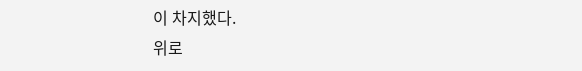이 차지했다.
위로